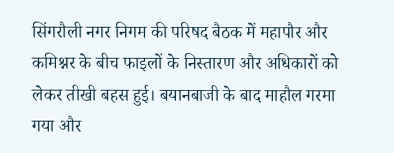सिंगरौली नगर निगम की परिषद बैठक में महापौर और कमिश्नर के बीच फाइलों के निस्तारण और अधिकारों को लेकर तीखी बहस हुई। बयानबाजी के बाद माहौल गरमा गया और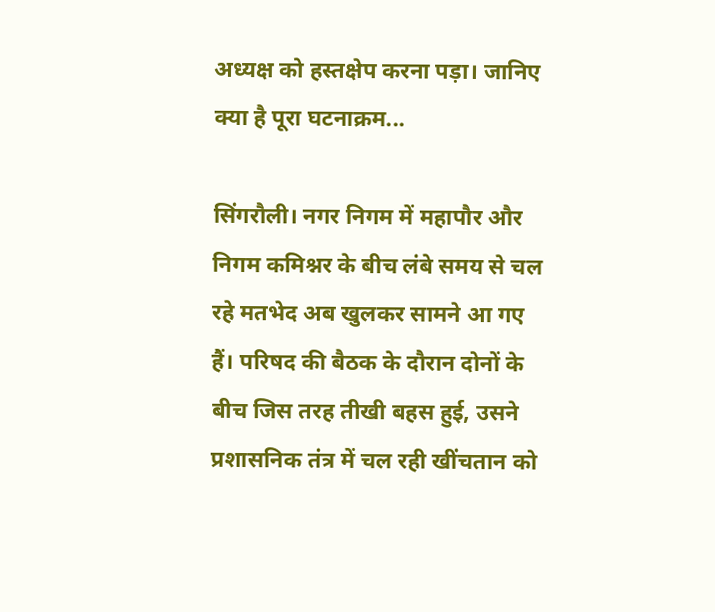अध्यक्ष को हस्तक्षेप करना पड़ा। जानिए क्या है पूरा घटनाक्रम...

सिंगरौली। नगर निगम में महापौर और निगम कमिश्नर के बीच लंबे समय से चल रहे मतभेद अब खुलकर सामने आ गए हैं। परिषद की बैठक के दौरान दोनों के बीच जिस तरह तीखी बहस हुई, उसने प्रशासनिक तंत्र में चल रही खींचतान को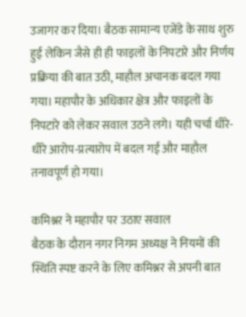उजागर कर दिया। बैठक सामान्य एजेंडे के साथ शुरु हुई लेकिन जैसे ही ही फाइलों के निपटारे और निर्णय प्रक्रिया की बात उठी, माहौल अचानक बदल गया गया। महापौर के अधिकार क्षेत्र और फाइलों के निपटारे को लेकर सवाल उठने लगे। यही चर्चा धीरे-धीरे आरोप-प्रत्यारोप में बदल गई और माहौल तनावपूर्ण हो गया।

कमिश्नर ने महापौर पर उठाए सवाल
बैठक के दौरान नगर निगम अध्यक्ष ने नियमों की स्थिति स्पष्ट करने के लिए कमिश्नर से अपनी बात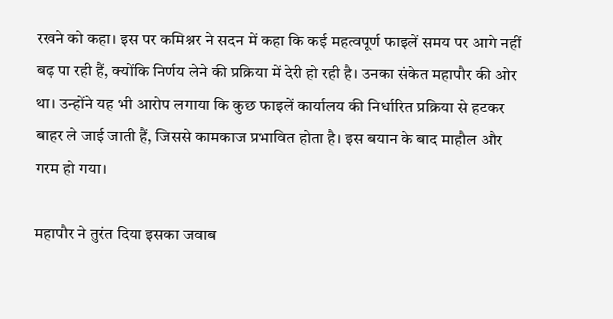रखने को कहा। इस पर कमिश्नर ने सदन में कहा कि कई महत्वपूर्ण फाइलें समय पर आगे नहीं बढ़ पा रही हैं, क्योंकि निर्णय लेने की प्रक्रिया में देरी हो रही है। उनका संकेत महापौर की ओर था। उन्होंने यह भी आरोप लगाया कि कुछ फाइलें कार्यालय की निर्धारित प्रक्रिया से हटकर बाहर ले जाई जाती हैं, जिससे कामकाज प्रभावित होता है। इस बयान के बाद माहौल और गरम हो गया।

महापौर ने तुरंत दिया इसका जवाब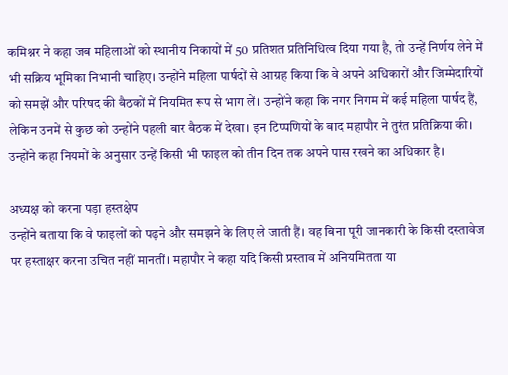कमिश्नर ने कहा जब महिलाओं को स्थानीय निकायों में 50 प्रतिशत प्रतिनिधित्व दिया गया है, तो उन्हें निर्णय लेने में भी सक्रिय भूमिका निभानी चाहिए। उन्होंने महिला पार्षदों से आग्रह किया कि वे अपने अधिकारों और जिम्मेदारियों को समझें और परिषद की बैठकों में नियमित रूप से भाग लें। उन्होंने कहा कि नगर निगम में कई महिला पार्षद हैं, लेकिन उनमें से कुछ को उन्होंने पहली बार बैठक में देखा। इन टिप्पणियों के बाद महापौर ने तुरंत प्रतिक्रिया की। उन्होंने कहा नियमों के अनुसार उन्हें किसी भी फाइल को तीन दिन तक अपने पास रखने का अधिकार है।

अध्यक्ष को करना पड़ा हस्तक्षेप
उन्होंने बताया कि वे फाइलों को पढ़ने और समझने के लिए ले जाती हैं। वह बिना पूरी जानकारी के किसी दस्तावेज पर हस्ताक्षर करना उचित नहीं मानतीं। महापौर ने कहा यदि किसी प्रस्ताव में अनियमितता या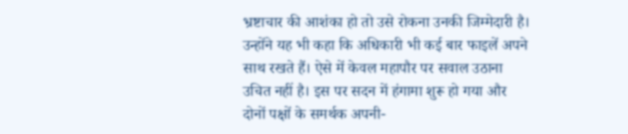भ्रष्टाचार की आशंका हो तो उसे रोकना उनकी जिम्मेदारी है। उन्होंने यह भी कहा कि अधिकारी भी कई बार फाइलें अपने साथ रखते हैं। ऐसे में केवल महापौर पर सवाल उठाना उचित नहीं है। इस पर सदन में हंगामा शुरू हो गया और दोनों पक्षों के समर्थक अपनी-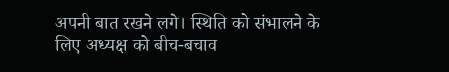अपनी बात रखने लगे। स्थिति को संभालने के लिए अध्यक्ष को बीच-बचाव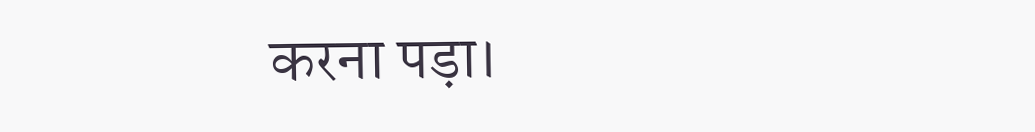करना पड़ा।